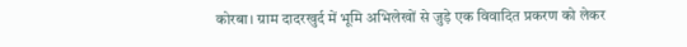कोरबा। ग्राम दादरखुर्द में भूमि अभिलेखों से जुड़े एक विवादित प्रकरण को लेकर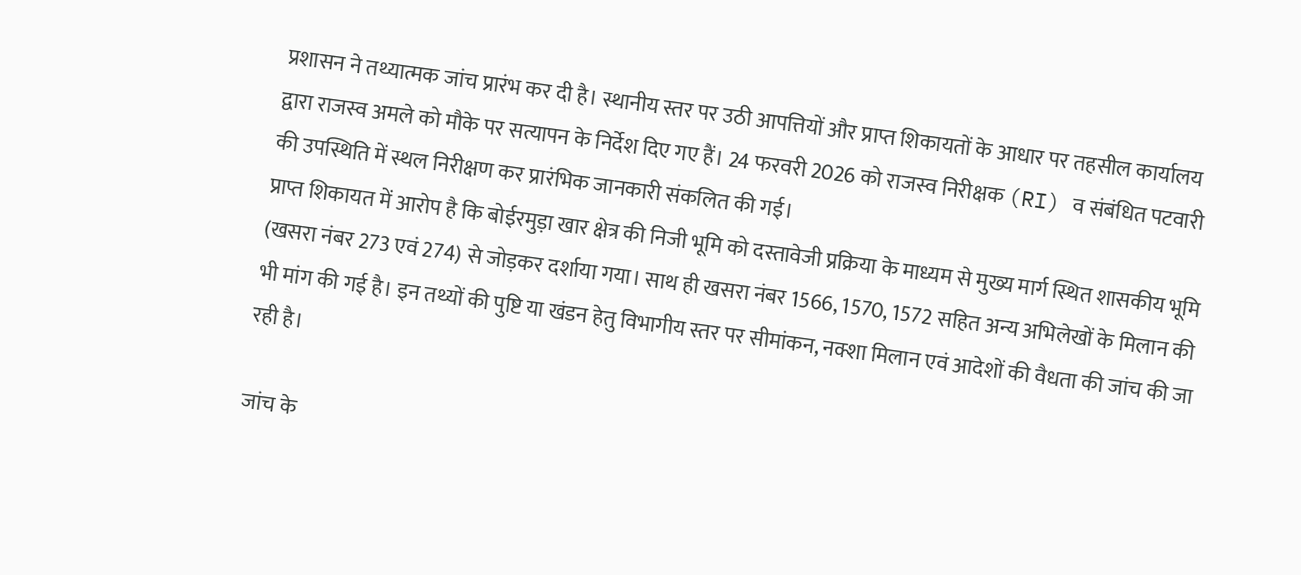प्रशासन ने तथ्यात्मक जांच प्रारंभ कर दी है। स्थानीय स्तर पर उठी आपत्तियों और प्राप्त शिकायतों के आधार पर तहसील कार्यालय द्वारा राजस्व अमले को मौके पर सत्यापन के निर्देश दिए गए हैं। 24 फरवरी 2026 को राजस्व निरीक्षक (RI) व संबंधित पटवारी की उपस्थिति में स्थल निरीक्षण कर प्रारंभिक जानकारी संकलित की गई।
प्राप्त शिकायत में आरोप है कि बोईरमुड़ा खार क्षेत्र की निजी भूमि को दस्तावेजी प्रक्रिया के माध्यम से मुख्य मार्ग स्थित शासकीय भूमि (खसरा नंबर 273 एवं 274) से जोड़कर दर्शाया गया। साथ ही खसरा नंबर 1566, 1570, 1572 सहित अन्य अभिलेखों के मिलान की भी मांग की गई है। इन तथ्यों की पुष्टि या खंडन हेतु विभागीय स्तर पर सीमांकन, नक्शा मिलान एवं आदेशों की वैधता की जांच की जा रही है।

जांच के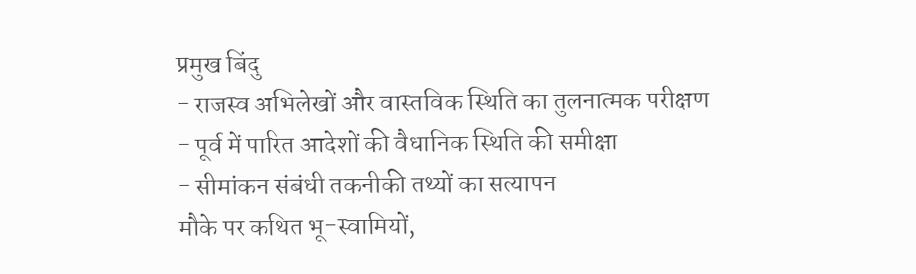प्रमुख बिंदु
- राजस्व अभिलेखों और वास्तविक स्थिति का तुलनात्मक परीक्षण
- पूर्व में पारित आदेशों की वैधानिक स्थिति की समीक्षा
- सीमांकन संबंधी तकनीकी तथ्यों का सत्यापन
मौके पर कथित भू-स्वामियों,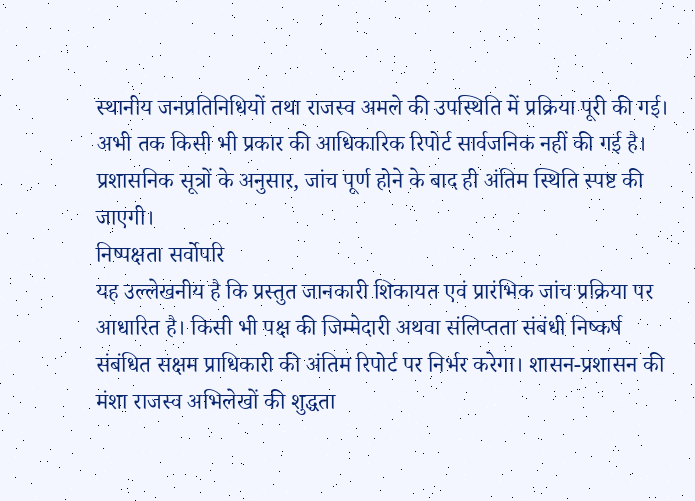स्थानीय जनप्रतिनिधियों तथा राजस्व अमले की उपस्थिति में प्रक्रिया पूरी की गई। अभी तक किसी भी प्रकार की आधिकारिक रिपोर्ट सार्वजनिक नहीं की गई है। प्रशासनिक सूत्रों के अनुसार, जांच पूर्ण होने के बाद ही अंतिम स्थिति स्पष्ट की जाएगी।
निष्पक्षता सर्वोपरि
यह उल्लेखनीय है कि प्रस्तुत जानकारी शिकायत एवं प्रारंभिक जांच प्रक्रिया पर आधारित है। किसी भी पक्ष की जिम्मेदारी अथवा संलिप्तता संबंधी निष्कर्ष संबंधित सक्षम प्राधिकारी की अंतिम रिपोर्ट पर निर्भर करेगा। शासन-प्रशासन की मंशा राजस्व अभिलेखों की शुद्धता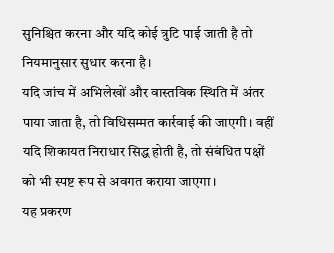सुनिश्चित करना और यदि कोई त्रुटि पाई जाती है तो नियमानुसार सुधार करना है।
यदि जांच में अभिलेखों और वास्तविक स्थिति में अंतर पाया जाता है, तो विधिसम्मत कार्रवाई की जाएगी। वहीं यदि शिकायत निराधार सिद्ध होती है, तो संबंधित पक्षों को भी स्पष्ट रूप से अवगत कराया जाएगा।
यह प्रकरण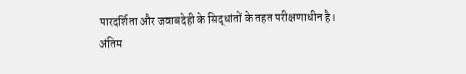पारदर्शिता और जवाबदेही के सिद्धांतों के तहत परीक्षणाधीन है। अंतिम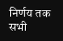निर्णय तक सभी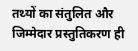तथ्यों का संतुलित और जिम्मेदार प्रस्तुतिकरण ही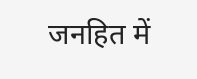जनहित में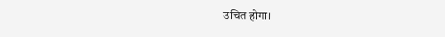उचित होगा।